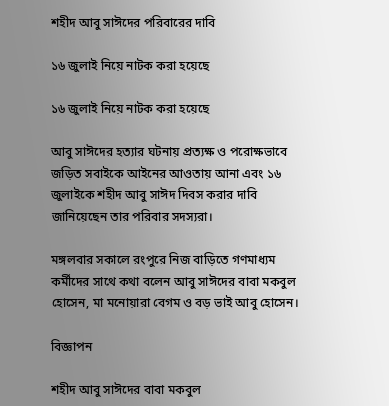শহীদ আবু সাঈদের পরিবারের দাবি

১৬ জুলাই নিয়ে নাটক করা হয়েছে

১৬ জুলাই নিয়ে নাটক করা হয়েছে

আবু সাঈদের হত্যার ঘটনায় প্রত্যক্ষ ও পরোক্ষভাবে জড়িত সবাইকে আইনের আওতায় আনা এবং ১৬ জুলাইকে শহীদ আবু সাঈদ দিবস করার দাবি জানিয়েছেন তার পরিবার সদস্যরা।

মঙ্গলবার সকালে রংপুরে নিজ বাড়িতে গণমাধ্যম কর্মীদের সাথে কথা বলেন আবু সাঈদের বাবা মকবুল হোসেন, মা মনোয়ারা বেগম ও বড় ভাই আবু হোসেন।

বিজ্ঞাপন

শহীদ আবু সাঈদের বাবা মকবুল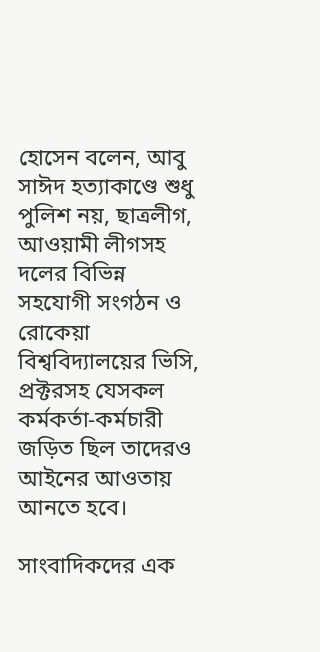হোসেন বলেন, আবু সাঈদ হত্যাকাণ্ডে শুধু পুলিশ নয়, ছাত্রলীগ, আওয়ামী লীগসহ দলের বিভিন্ন সহযোগী সংগঠন ও রোকেয়া বিশ্ববিদ্যালয়ের ভিসি, প্রক্টরসহ যেসকল কর্মকর্তা-কর্মচারী জড়িত ছিল তাদেরও আইনের আওতায় আনতে হবে।

সাংবাদিকদের এক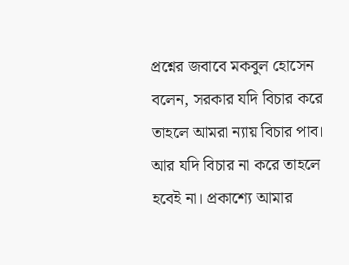প্রশ্নের জবাবে মকবুল হোসেন বলেন, সরকার যদি বিচার করে তাহলে আমরা ন্যায় বিচার পাব। আর যদি বিচার না করে তাহলে হবেই না। প্রকাশ্যে আমার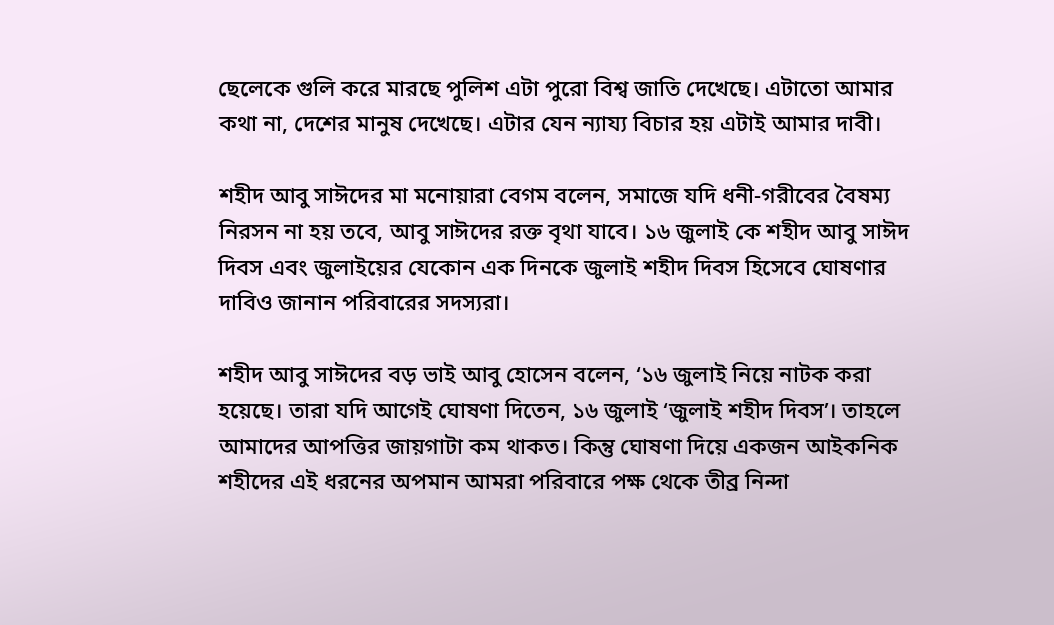ছেলেকে গুলি করে মারছে পুলিশ এটা পুরো বিশ্ব জাতি দেখেছে। এটাতো আমার কথা না, দেশের মানুষ দেখেছে। এটার যেন ন্যায্য বিচার হয় এটাই আমার দাবী।

শহীদ আবু সাঈদের মা মনোয়ারা বেগম বলেন, সমাজে যদি ধনী-গরীবের বৈষম্য নিরসন না হয় তবে, আবু সাঈদের রক্ত বৃথা যাবে। ১৬ জুলাই কে শহীদ আবু সাঈদ দিবস এবং জুলাইয়ের যেকোন এক দিনকে জুলাই শহীদ দিবস হিসেবে ঘোষণার দাবিও জানান পরিবারের সদস্যরা।

শহীদ আবু সাঈদের বড় ভাই আবু হোসেন বলেন, ‘১৬ জুলাই নিয়ে নাটক করা হয়েছে। তারা যদি আগেই ঘোষণা দিতেন, ১৬ জুলাই ‘জুলাই শহীদ দিবস’। তাহলে আমাদের আপত্তির জায়গাটা কম থাকত। কিন্তু ঘোষণা দিয়ে একজন আইকনিক শহীদের এই ধরনের অপমান আমরা পরিবারে পক্ষ থেকে তীব্র নিন্দা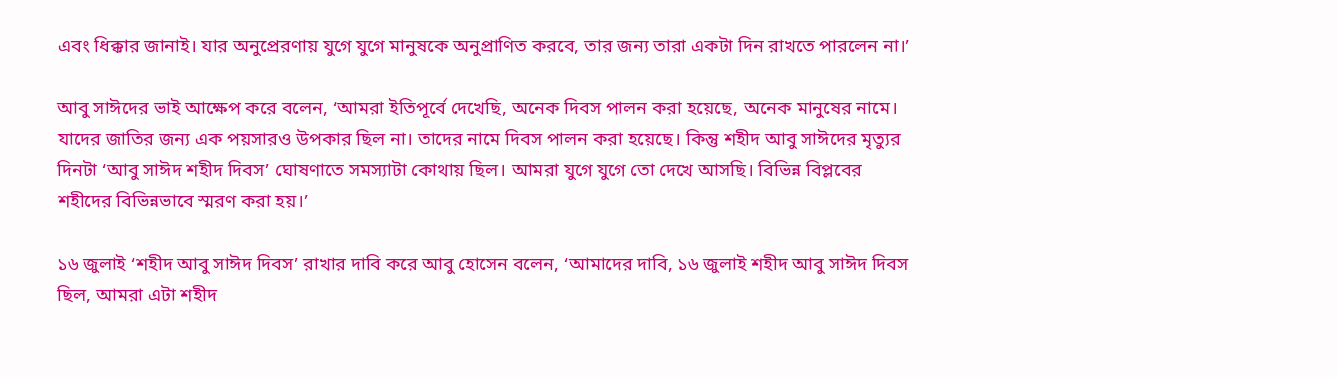এবং ধিক্কার জানাই। যার অনুপ্রেরণায় যুগে যুগে মানুষকে অনুপ্রাণিত করবে, তার জন্য তারা একটা দিন রাখতে পারলেন না।’

আবু সাঈদের ভাই আক্ষেপ করে বলেন, ‘আমরা ইতিপূর্বে দেখেছি, অনেক দিবস পালন করা হয়েছে, অনেক মানুষের নামে। যাদের জাতির জন্য এক পয়সারও উপকার ছিল না। তাদের নামে দিবস পালন করা হয়েছে। কিন্তু শহীদ আবু সাঈদের মৃত্যুর দিনটা ‘আবু সাঈদ শহীদ দিবস’ ঘোষণাতে সমস্যাটা কোথায় ছিল। আমরা যুগে যুগে তো দেখে আসছি। বিভিন্ন বিপ্লবের শহীদের বিভিন্নভাবে স্মরণ করা হয়।’

১৬ জুলাই ‘শহীদ আবু সাঈদ দিবস’ রাখার দাবি করে আবু হোসেন বলেন, ‘আমাদের দাবি, ১৬ জুলাই শহীদ আবু সাঈদ দিবস ছিল, আমরা এটা শহীদ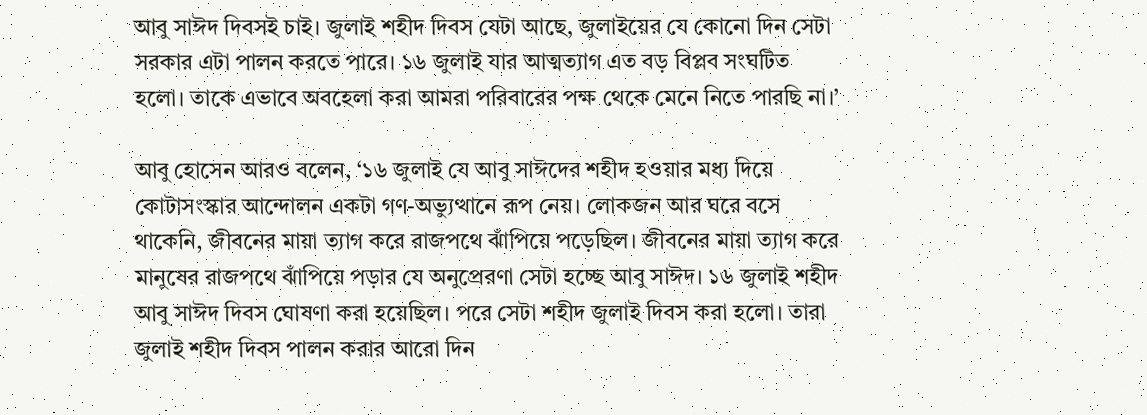আবু সাঈদ দিবসই চাই। জুলাই শহীদ দিবস যেটা আছে, জুলাইয়ের যে কোনো দিন সেটা সরকার এটা পালন করতে পারে। ১৬ জুলাই যার আত্মত্যাগ এত বড় বিপ্লব সংঘটিত হলো। তাকে এভাবে অবহেলা করা আমরা পরিবারের পক্ষ থেকে মেনে নিতে পারছি না।’

আবু হোসেন আরও বলেন, ‘১৬ জুলাই যে আবু সাঈদের শহীদ হওয়ার মধ্য দিয়ে কোটাসংস্কার আন্দোলন একটা গণ-অভ্যুত্থানে রূপ নেয়। লোকজন আর ঘরে বসে থাকেনি, জীবনের মায়া ত্যাগ করে রাজপথে ঝাঁপিয়ে পড়েছিল। জীবনের মায়া ত্যাগ করে মানুষের রাজপথে ঝাঁপিয়ে পড়ার যে অনুপ্রেরণা সেটা হচ্ছে আবু সাঈদ। ১৬ জুলাই শহীদ আবু সাঈদ দিবস ঘোষণা করা হয়েছিল। পরে সেটা শহীদ জুলাই দিবস করা হলো। তারা জুলাই শহীদ দিবস পালন করার আরো দিন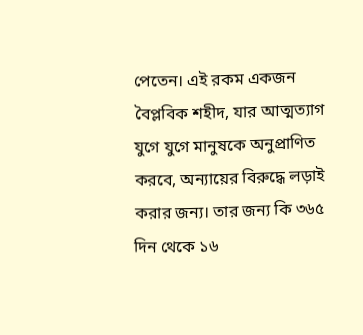পেতেন। এই রকম একজন বৈপ্লবিক শহীদ, যার আত্মত্যাগ যুগে যুগে মানুষকে অনুপ্রাণিত করবে, অন্যায়ের বিরুদ্ধে লড়াই করার জন্য। তার জন্য কি ৩৬৫ দিন থেকে ১৬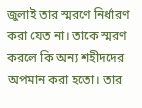জুলাই তার স্মরণে নির্ধারণ করা যেত না। তাকে স্মরণ করলে কি অন্য শহীদদের অপমান করা হতো। তার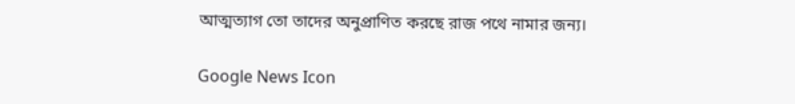আত্মত্যাগ তো তাদের অনুপ্রাণিত করছে রাজ পথে নামার জন্য।

Google News Icon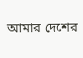আমার দেশের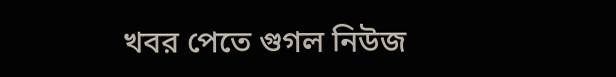খবর পেতে গুগল নিউজ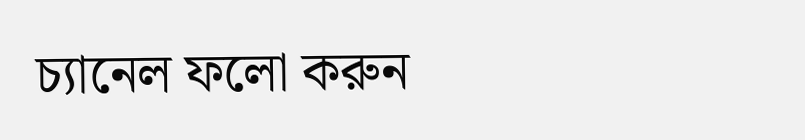চ্যানেল ফলো করুন